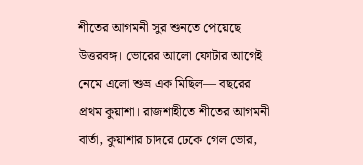শীতের আগমনী সুর শুনতে পেয়েছে উত্তরবঙ্গ। ভোরের আলো ফোটার আগেই নেমে এলো শুভ্র এক মিছিল— বছরের প্রথম কুয়াশা। রাজশাহীতে শীতের আগমনী বার্তা, কুয়াশার চাদরে ঢেকে গেল ভোর,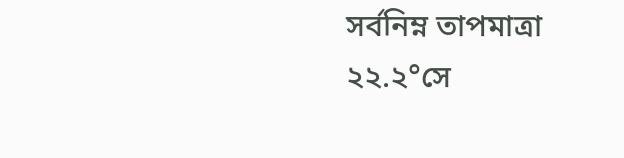সর্বনিম্ন তাপমাত্রা ২২.২°সে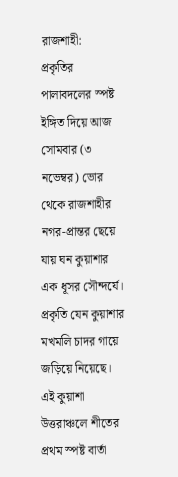রাজশাহী:
প্রকৃতির পালাবদলের স্পষ্ট ইঙ্গিত দিয়ে আজ সোমবার (৩ নভেম্বর) ভোর থেকে রাজশাহীর নগর-প্রান্তর ছেয়ে যায় ঘন কুয়াশার এক ধূসর সৌন্দর্যে। প্রকৃতি যেন কুয়াশার মখমলি চাদর গায়ে জড়িয়ে নিয়েছে। এই কুয়াশা উত্তরাঞ্চলে শীতের প্রথম স্পষ্ট বার্তা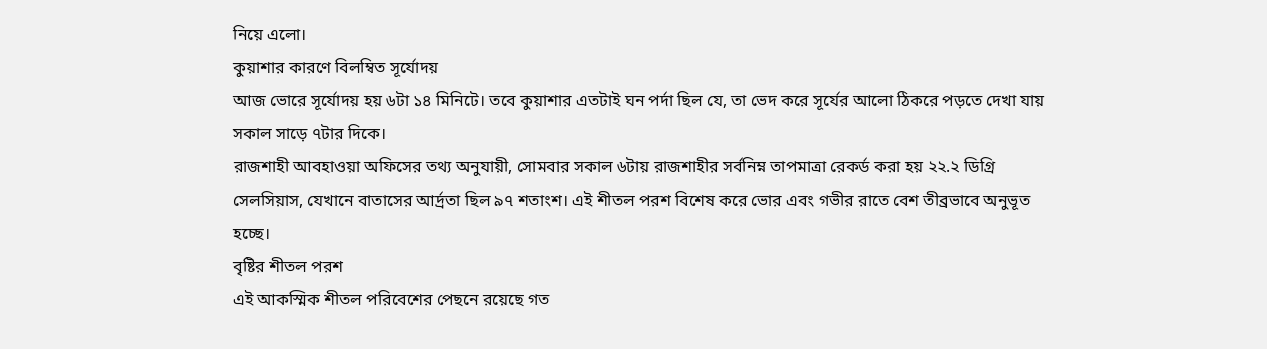নিয়ে এলো।
কুয়াশার কারণে বিলম্বিত সূর্যোদয়
আজ ভোরে সূর্যোদয় হয় ৬টা ১৪ মিনিটে। তবে কুয়াশার এতটাই ঘন পর্দা ছিল যে, তা ভেদ করে সূর্যের আলো ঠিকরে পড়তে দেখা যায় সকাল সাড়ে ৭টার দিকে।
রাজশাহী আবহাওয়া অফিসের তথ্য অনুযায়ী, সোমবার সকাল ৬টায় রাজশাহীর সর্বনিম্ন তাপমাত্রা রেকর্ড করা হয় ২২.২ ডিগ্রি সেলসিয়াস, যেখানে বাতাসের আর্দ্রতা ছিল ৯৭ শতাংশ। এই শীতল পরশ বিশেষ করে ভোর এবং গভীর রাতে বেশ তীব্রভাবে অনুভূত হচ্ছে।
বৃষ্টির শীতল পরশ
এই আকস্মিক শীতল পরিবেশের পেছনে রয়েছে গত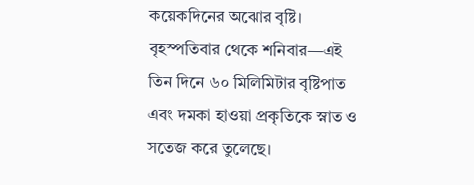কয়েকদিনের অঝোর বৃষ্টি। বৃহস্পতিবার থেকে শনিবার—এই তিন দিনে ৬০ মিলিমিটার বৃষ্টিপাত এবং দমকা হাওয়া প্রকৃতিকে স্নাত ও সতেজ করে তুলেছে।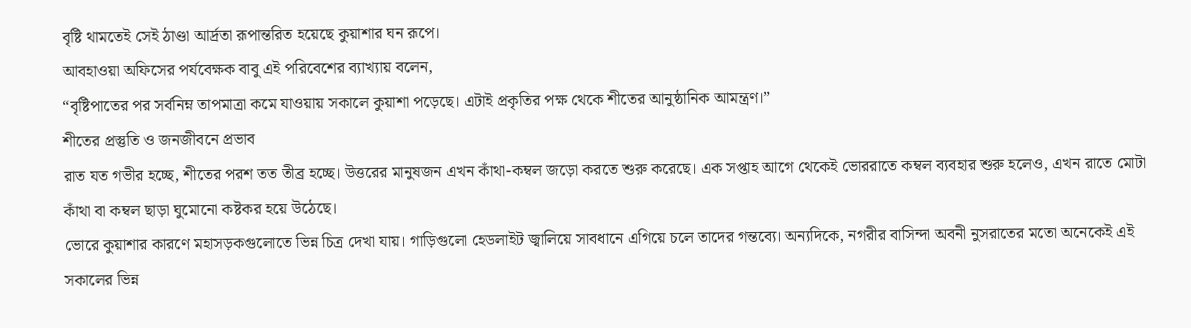বৃষ্টি থামতেই সেই ঠাণ্ডা আর্দ্রতা রূপান্তরিত হয়েছে কুয়াশার ঘন রূপে।
আবহাওয়া অফিসের পর্যবেক্ষক বাবু এই পরিবেশের ব্যাখ্যায় বলেন,
“বৃষ্টিপাতের পর সর্বনিম্ন তাপমাত্রা কমে যাওয়ায় সকালে কুয়াশা পড়েছে। এটাই প্রকৃতির পক্ষ থেকে শীতের আনুষ্ঠানিক আমন্ত্রণ।”
শীতের প্রস্তুতি ও জনজীবনে প্রভাব
রাত যত গভীর হচ্ছে, শীতের পরশ তত তীব্র হচ্ছে। উত্তরের মানুষজন এখন কাঁথা-কম্বল জড়ো করতে শুরু করেছে। এক সপ্তাহ আগে থেকেই ভোররাতে কম্বল ব্যবহার শুরু হলেও, এখন রাতে মোটা কাঁথা বা কম্বল ছাড়া ঘুমোনো কষ্টকর হয়ে উঠেছে।
ভোরে কুয়াশার কারণে মহাসড়কগুলোতে ভিন্ন চিত্র দেখা যায়। গাড়িগুলো হেডলাইট জ্বালিয়ে সাবধানে এগিয়ে চলে তাদের গন্তব্যে। অন্যদিকে, নগরীর বাসিন্দা অবনী নুসরাতের মতো অনেকেই এই সকালের ভিন্ন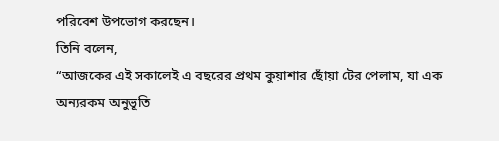পরিবেশ উপভোগ করছেন।
তিনি বলেন,
“আজকের এই সকালেই এ বছরের প্রথম কুয়াশার ছোঁয়া টের পেলাম, যা এক অন্যরকম অনুভূতি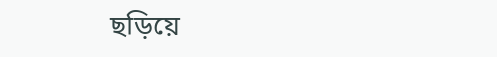ছড়িয়ে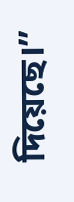দিয়েছে।”